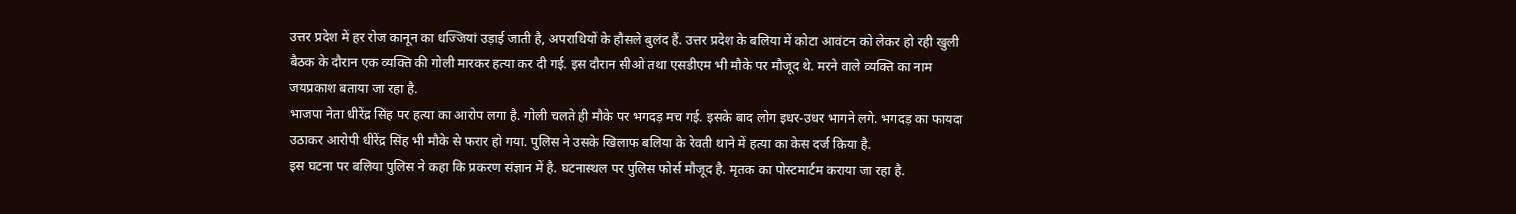उत्तर प्रदेश में हर रोज कानून का धज्जियां उड़ाई जाती है, अपराधियों के हौसले बुलंद हैं. उत्तर प्रदेश के बलिया में कोटा आवंटन को लेकर हो रही खुली बैठक के दौरान एक व्यक्ति की गोली मारकर हत्या कर दी गई. इस दौरान सीओ तथा एसडीएम भी मौके पर मौजूद थे. मरने वाले व्यक्ति का नाम जयप्रकाश बताया जा रहा है.
भाजपा नेता धीरेंद्र सिंह पर हत्या का आरोप लगा है. गोली चलते ही मौके पर भगदड़ मच गई. इसके बाद लोग इधर-उधर भागने लगे. भगदड़ का फायदा उठाकर आरोपी धीरेंद्र सिंह भी मौके से फरार हो गया. पुलिस ने उसके खिलाफ बलिया के रेवती थाने में हत्या का केस दर्ज किया है.
इस घटना पर बलिया पुलिस ने कहा कि प्रकरण संज्ञान में है. घटनास्थल पर पुलिस फोर्स मौजूद है. मृतक का पोस्टमार्टम कराया जा रहा है.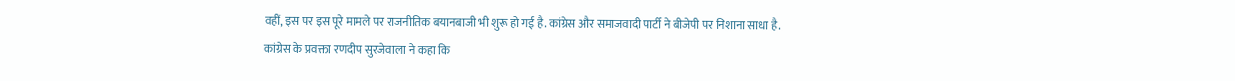वहीं, इस पर इस पूरे मामले पर राजनीतिक बयानबाजी भी शुरू हो गई है. कांग्रेस और समाजवादी पार्टी ने बीजेपी पर निशाना साधा है.
कांग्रेस के प्रवक्ता रणदीप सुरजेवाला ने कहा कि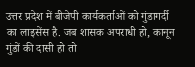उत्तर प्रदेश में बीजेपी कार्यकर्ताओं को गुंडागर्दी का लाइसेंस है. जब शासक अपराधी हो, कानून गुंडों की दासी हो तो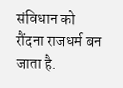संविधान को रौंदना राजधर्म बन जाता है.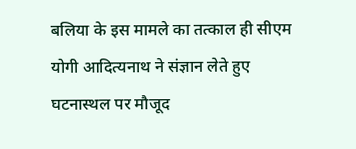बलिया के इस मामले का तत्काल ही सीएम योगी आदित्यनाथ ने संज्ञान लेते हुए घटनास्थल पर मौजूद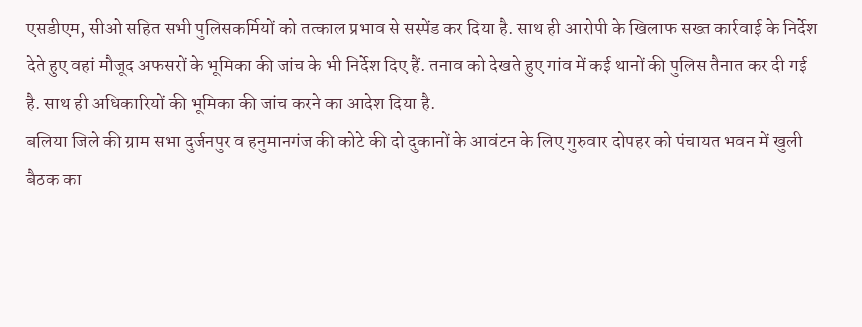एसडीएम, सीओ सहित सभी पुलिसकर्मियों को तत्काल प्रभाव से सस्पेंड कर दिया है. साथ ही आरोपी के खिलाफ सख्त कार्रवाई के निर्देश देते हुए वहां मौजूद अफसरों के भूमिका की जांच के भी निर्देश दिए हैं. तनाव को देखते हुए गांव में कई थानों की पुलिस तैनात कर दी गई है. साथ ही अधिकारियों की भूमिका की जांच करने का आदेश दिया है.
बलिया जिले की ग्राम सभा दुर्जनपुर व हनुमानगंज की कोटे की दो दुकानों के आवंटन के लिए गुरुवार दोपहर को पंचायत भवन में खुली बैठक का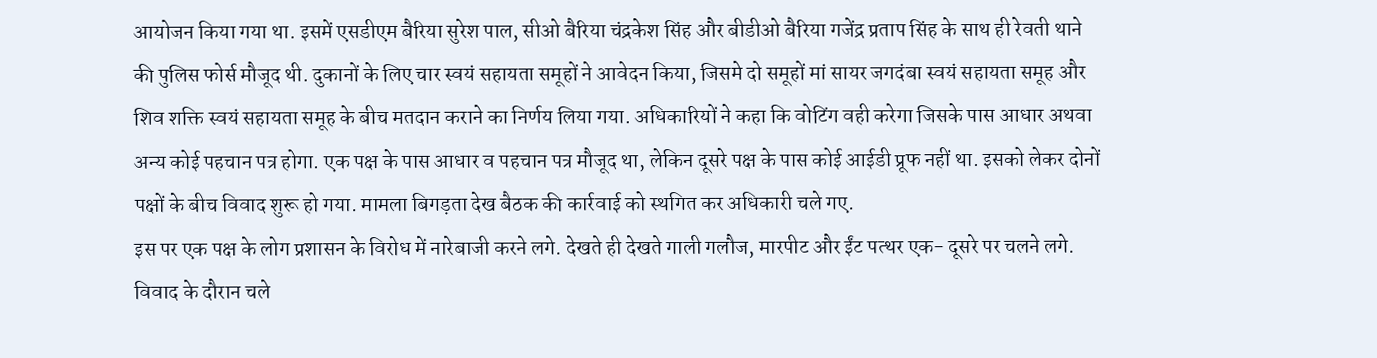आयोजन किया गया था. इसमें एसडीएम बैरिया सुरेश पाल, सीओ बैरिया चंद्रकेश सिंह और बीडीओ बैरिया गजेंद्र प्रताप सिंह के साथ ही रेवती थाने की पुलिस फोर्स मौजूद थी. दुकानों के लिए चार स्वयं सहायता समूहों ने आवेदन किया, जिसमे दो समूहों मां सायर जगदंबा स्वयं सहायता समूह और शिव शक्ति स्वयं सहायता समूह के बीच मतदान कराने का निर्णय लिया गया. अधिकारियों ने कहा कि वोटिंग वही करेगा जिसके पास आधार अथवा अन्य कोई पहचान पत्र होगा. एक पक्ष के पास आधार व पहचान पत्र मौजूद था, लेकिन दूसरे पक्ष के पास कोई आईडी प्रूफ नहीं था. इसको लेकर दोनों पक्षों के बीच विवाद शुरू हो गया. मामला बिगड़ता देख बैठक की कार्रवाई को स्थगित कर अधिकारी चले गए.
इस पर एक पक्ष के लोग प्रशासन के विरोध में नारेबाजी करने लगे. देखते ही देखते गाली गलौज, मारपीट और ईंट पत्थर एक- दूसरे पर चलने लगे. विवाद के दौरान चले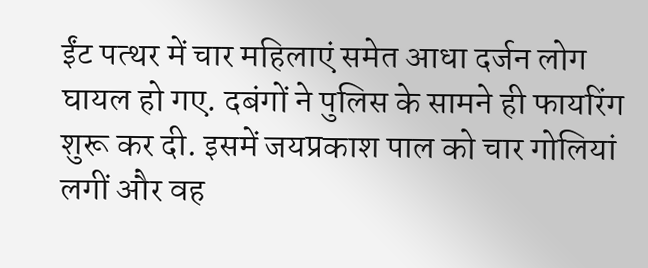ईंट पत्थर में चार महिलाएं समेत आधा दर्जन लोग घायल हो गए. दबंगों ने पुलिस के सामने ही फायरिंग शुरू कर दी. इसमें जयप्रकाश पाल को चार गोलियां लगीं और वह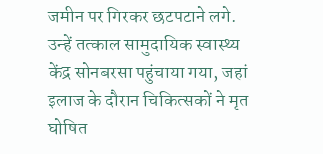जमीन पर गिरकर छटपटाने लगे. उन्हें तत्काल सामुदायिक स्वास्थ्य केंद्र सोनबरसा पहुंचाया गया, जहां इलाज के दौरान चिकित्सकों ने मृत घोषित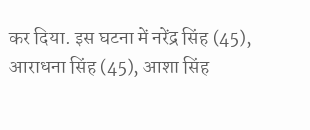कर दिया. इस घटना में नरेंद्र सिंह (45), आराधना सिंह (45), आशा सिंह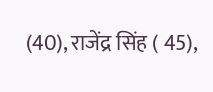(40), राजेंद्र सिंह ( 45),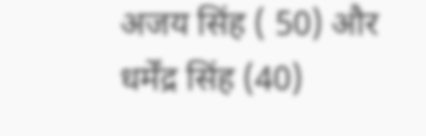अजय सिंह ( 50) और धर्मेंद्र सिंह (40)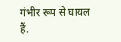गंभीर रूप से घायल हैं.